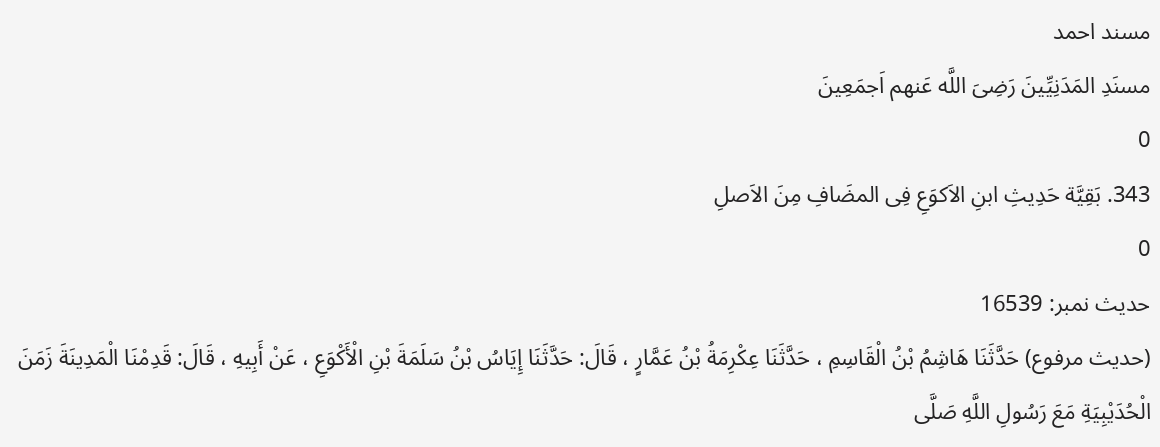مسند احمد
مسنَدِ المَدَنِیِّینَ رَضِیَ اللَّه عَنهم اَجمَعِینَ
0
343. بَقِیَّة حَدِیثِ ابنِ الاَكوَعِ فِی المضَافِ مِنَ الاَصلِ
0
حدیث نمبر: 16539
(حديث مرفوع) حَدَّثَنَا هَاشِمُ بْنُ الْقَاسِمِ ، حَدَّثَنَا عِكْرِمَةُ بْنُ عَمَّارٍ ، قَالَ: حَدَّثَنَا إِيَاسُ بْنُ سَلَمَةَ بْنِ الْأَكْوَعِ ، عَنْ أَبِيهِ ، قَالَ: قَدِمْنَا الْمَدِينَةَ زَمَنَ الْحُدَيْبِيَةِ مَعَ رَسُولِ اللَّهِ صَلَّى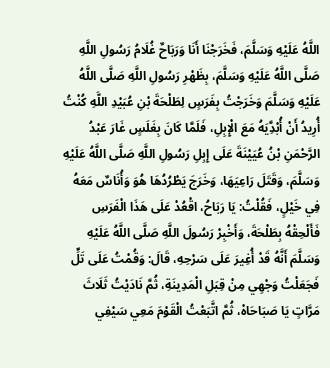اللَّهُ عَلَيْهِ وَسَلَّمَ، فَخَرَجْنَا أَنَا وَرَبَاحٌ غُلَامُ رَسُولِ اللَّهِ صَلَّى اللَّهُ عَلَيْهِ وَسَلَّمَ، بِظَهْرِ رَسُولِ اللَّهِ صَلَّى اللَّهُ عَلَيْهِ وَسَلَّمَ وَخَرَجْتُ بِفَرَسٍ لِطَلْحَةَ بْنِ عُبَيْدِ اللَّهِ كُنْتُ أُرِيدُ أَنْ أُبْدَِّيَهُ مَعَ الْإِبِلِ، فَلَمَّا كَانَ بِغَلَسٍ غَارَ عَبْدُ الرَّحْمَنِ بْنُ عُيَيْنَةَ عَلَى إِبِلِ رَسُولِ اللَّهِ صَلَّى اللَّهُ عَلَيْهِ وَسَلَّمَ، وَقَتَلَ رَاعِيَهَا، وَخَرَجَ يَطْرُدُهَا هُوَ وَأُنَاسٌ مَعَهُ فِي خَيْلٍ، فَقُلْتُ: يَا رَبَاحُ، اقْعُدْ عَلَى هَذَا الْفَرَسِ فَأَلْحِقْهُ بِطَلْحَةَ، وَأَخْبِرْ رَسُولَ اللَّهِ صَلَّى اللَّهُ عَلَيْهِ وَسَلَّمَ أَنَّهُ قَدْ أُغِيرَ عَلَى سَرْحِهِ، قَالَ: وَقُمْتُ عَلَى تَلٍّ فَجَعَلْتُ وَجْهِي مِنْ قِبَلِ الْمَدِينَةِ، ثُمَّ نَادَيْتُ ثَلَاثَ مَرَّاتٍ يَا صَبَاحَاهْ، ثُمَّ اتَّبَعْتُ الْقَوْمَ مَعِي سَيْفِي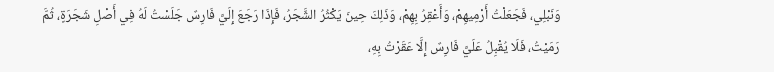وَنَبْلِي، فَجَعَلْتُ أَرْمِيهِمْ، وَأَعْقِرُ بِهِمْ، وَذَلِكَ حِينَ يَكْثُرُ الشَّجَرُ، فَإِذَا رَجَعَ إِلَيَّ فَارِسٌ جَلَسْتُ لَهُ فِي أَصْلِ شَجَرَةٍ، ثُمَّ رَمَيْتُ، فَلَا يُقْبِلُ عَلَيَّ فَارِسٌ إِلَّا عَقَرْتُ بِهِ،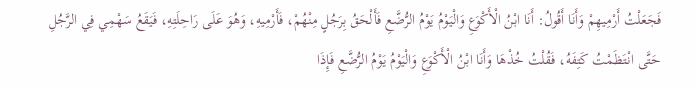فَجَعَلْتُ أَرْمِيهِمْ وَأَنَا أَقُولُ: أَنَا ابْنُ الْأَكْوَعِ وَالْيَوْمُ يَوْمُ الرُّضَّعِ فَأَلْحَقُ بِرَجُلٍ مِنْهُمْ، فَأَرْمِيهِ، وَهُوَ عَلَى رَاحِلَتِهِ، فَيَقَعُ سَهْمِي فِي الرَّجُلِ حَتَّى انْتَظَمْتُ كَتِفَهُ، فَقُلْتُ خُذْهَا وَأَنَا ابْنُ الْأَكْوَعِ وَالْيَوْمُ يَوْمُ الرُّضَّعِ فَإِذَا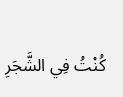كُنْتُ فِي الشَّجَرِ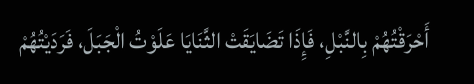أَحْرَقْتُهُمْ بِالنَّبْلِ، فَإِذَا تَضَايَقَتْ الثَّنَايَا عَلَوْتُ الْجَبَلَ، فَرَدَيْتُهُمْ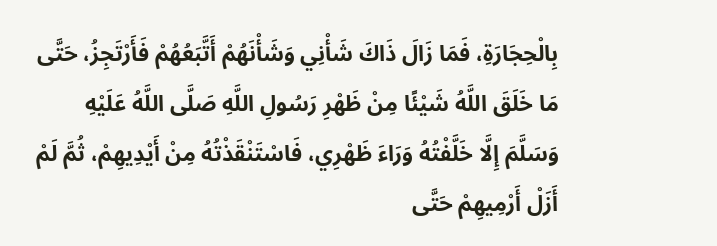بِالْحِجَارَةِ، فَمَا زَالَ ذَاكَ شَأْنِي وَشَأْنَهُمْ أَتَّبَعُهُمْ فَأَرْتَجِزُ، حَتَّى مَا خَلَقَ اللَّهُ شَيْئًا مِنْ ظَهْرِ رَسُولِ اللَّهِ صَلَّى اللَّهُ عَلَيْهِ وَسَلَّمَ إِلَّا خَلَّفْتُهُ وَرَاءَ ظَهْرِي، فَاسْتَنْقَذْتُهُ مِنْ أَيْدِيهِمْ، ثُمَّ لَمْ أَزَلْ أَرْمِيهِمْ حَتَّى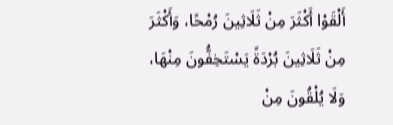أَلْقَوْا أَكْثَرَ مِنْ ثَلَاثِينَ رُمْحًا، وَأَكْثَرَ مِنْ ثَلَاثِينَ بُرْدَةً يَسْتَخِفُّونَ مِنْهَا، وَلَا يُلْقُونَ مِنْ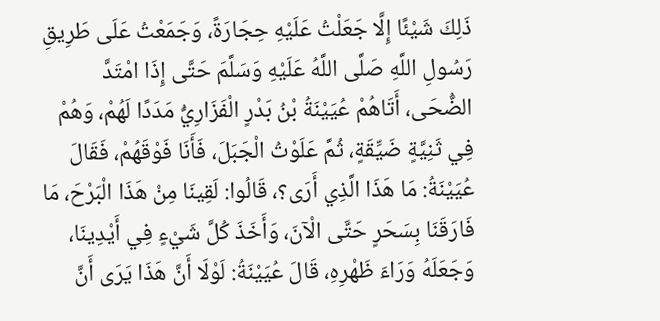ذَلِكَ شَيْئًا إِلَّا جَعَلْتُ عَلَيْهِ حِجَارَةً، وَجَمَعْتُ عَلَى طَرِيقِ رَسُولِ اللَّهِ صَلَّى اللَّهُ عَلَيْهِ وَسَلَّمَ حَتَّى إِذَا امْتَدَّ الضُّحَى، أَتَاهُمْ عُيَيْنَةُ بْنُ بَدْرٍ الْفَزَارِيُّ مَدَدًا لَهُمْ، وَهُمْ فِي ثَنِيَّةٍ ضَيِّقَةٍ، ثُمَّ عَلَوْتُ الْجَبَلَ، فَأَنَا فَوْقَهُمْ، فَقَالَ عُيَيْنَةُ: مَا هَذَا الَّذِي أَرَى؟، قَالُوا: لَقِينَا مِنْ هَذَا الْبَرْحَ، مَا فَارَقَنَا بِسَحَرٍ حَتَّى الْآنَ، وَأَخَذَ كُلَّ شَيْءٍ فِي أَيْدِينَا، وَجَعَلَهُ وَرَاءَ ظَهْرِهِ، قَالَ عُيَيْنَةُ: لَوْلَا أَنَّ هَذَا يَرَى أَنَّ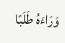وَرَاءَهُ طَلَبًا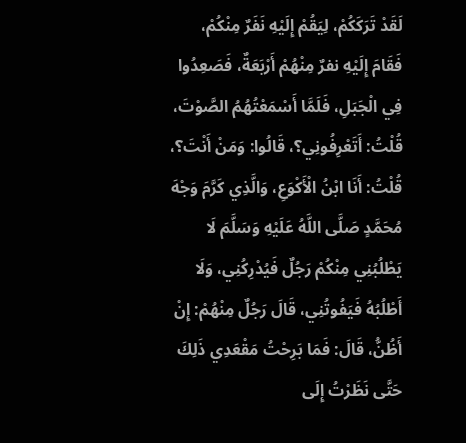لَقَدْ تَرَكَكُمْ، لِيَقُمْ إِلَيْهِ نَفَرٌ مِنْكُمْ، فَقَامَ إِلَيْهِ نفرٌ مِنْهُمْ أَرْبَعَةٌ، فَصَعِدُوا فِي الْجَبَلِ، فَلَمَّا أَسْمَعْتُهُمُ الصَّوْتَ، قُلْتُ: أَتَعْرِفُونِي؟، قَالُوا: وَمَنْ أَنْتَ؟، قُلْتُ: أَنَا ابْنُ الْأَكْوَعِ، وَالَّذِي كَرَّمَ وَجْهَ مُحَمَّدٍ صَلَّى اللَّهُ عَلَيْهِ وَسَلَّمَ لَا يَطْلُبُنِي مِنْكُمْ رَجُلٌ فَيُدْرِكُنِي، وَلَا أَطْلُبُهُ فَيَفُوتُنِي، قَالَ رَجُلٌ مِنْهُمْ: إِنْ أَظُنُّ، قَالَ: فَمَا بَرِحْتُ مَقْعَدِي ذَلِكَ حَتَّى نَظَرْتُ إِلَى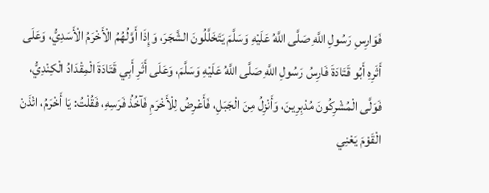فَوَارِسِ رَسُولِ اللَّهِ صَلَّى اللَّهُ عَلَيْهِ وَسَلَّمَ يَتَخَلَّلُونَ الشَّجَرَ، وَإِذَا أَوَّلُهُمُ الْأَخْرَمُ الْأَسَدِيُّ، وَعَلَى أَثَرِهِ أَبُو قَتَادَةَ فَارِسُ رَسُولِ اللَّهِ صَلَّى اللَّهُ عَلَيْهِ وَسَلَّمَ، وَعَلَى أَثَرِ أَبِي قَتَادَةَ الْمِقْدَادُ الْكِنْدِيُّ، فَوَلَّى الْمُشْرِكُونَ مُدْبِرِينَ، وَأَنْزِلُ مِنَ الْجَبَلِ، فَأَعْرِضُ لِلْأَخْرَمِ فَآخُذُ فَرَسِهِ، فَقُلْتُ: يَا أَخْرَمُ، ائْذَنْ الْقَوْمَ يَعْنِي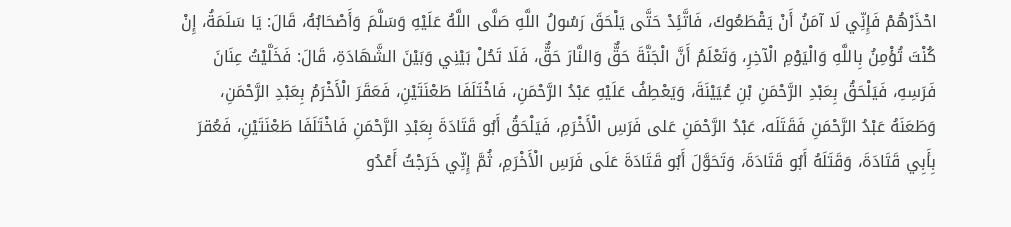احْذَرْهُمْ فَإِنِّي لَا آمَنُ أَنْ يَقْطَعُوكَ، فَاتَّئِدْ حَتَّى يَلْحَقَ رَسُولُ اللَّهِ صَلَّى اللَّهُ عَلَيْهِ وَسَلَّمَ وَأَصْحَابُهُ، قَالَ: يَا سَلَمَةُ، إِنْ كُنْتَ تُؤْمِنُ بِاللَّهِ وَالْيَوْمِ الْآخِرِ، وَتَعْلَمُ أَنَّ الْجَنَّةَ حَقٌّ وَالنَّارَ حَقٌّ، فَلَا تَحُلْ بَيْنِي وَبَيْنَ الشَّهَادَةِ، قَالَ: فَخَلَّيْتُ عِنَانَ فَرَسِهِ، فَيَلْحَقُ بِعَبْدِ الرَّحْمَنِ بْنِ عُيَيْنَةَ، وَيَعْطِفُ عَلَيْهِ عَبْدُ الرَّحْمَنِ، فَاخْتَلَفَا طَعْنَتَيْنِ، فَعَقَرَ الْأَخْرَمُ بِعَبْدِ الرَّحْمَنِ، وَطَعَنَهُ عَبْدُ الرَّحْمَنِ فَقَتَلَه، عَبْدُ الرَّحْمَنِ عَلى فَرَسِ الْأَخْرَمِ، فَيَلْحَقُ أَبُو قَتَادَةَ بِعَبْدِ الرَّحْمَنِ فَاخْتَلَفَا طَعْنَتَيْنِ، فَعُقرَ بِأَبِي قَتَادَةَ، وَقَتَلَهُ أَبُو قَتَادَةَ، وَتَحَوَّلَ أَبُو قَتَادَةَ عَلَى فَرَسِ الْأَخْرَمِ، ثُمَّ إِنِّي خَرَجْتُ أَعْدُو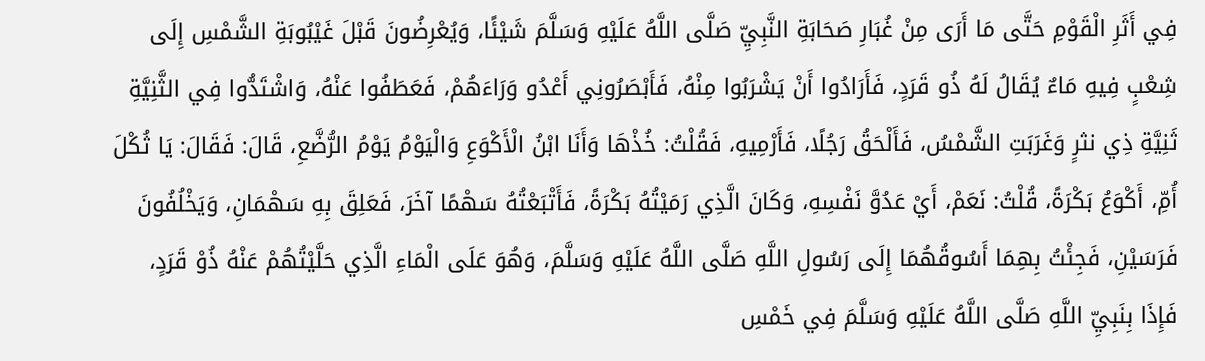فِي أَثَرِ الْقَوْمِ حَتَّى مَا أَرَى مِنْ غُبَارِ صَحَابَةِ النَّبِيِّ صَلَّى اللَّهُ عَلَيْهِ وَسَلَّمَ شَيْئًا، وَيُعْرِضُونَ قَبْلَ غَيْبُوبَةِ الشَّمْسِ إِلَى شِعْبٍ فِيهِ مَاءٌ يُقَالُ لَهُ ذُو قَرَدٍ، فَأَرَادُوا أَنْ يَشْرَبُوا مِنْهُ، فَأَبْصَرُونِي أَعْدُو وَرَاءَهُمْ، فَعَطَفُوا عَنْهُ، وَاشْتَدُّوا فِي الثَّنِيَّةِ ثَنِيَّةِ ذِي نثرٍ وَغَرَبَتِ الشَّمْسُ، فَأَلْحَقُ رَجُلًا، فَأَرْمِيهِ، فَقُلْتُ: خُذْهَا وَأَنَا ابْنُ الْأَكْوَعِ وَالْيَوْمُ يَوْمُ الرُّضَّعِ، قَالَ: فَقَالَ: يَا ثُكْلَ أُمِّ، أَكْوَعُ بَكْرَةً، قُلْتُ: نَعَمْ، أَيْ عَدُوَّ نَفْسِهِ، وَكَانَ الَّذِي رَمَيْتُهُ بَكْرَةً، فَأَتْبَعْتُهُ سَهْمًا آخَرَ، فَعَلِقَ بِهِ سَهْمَانِ، وَيَخْلُفُونَ فَرَسَيْنِ، فَجِئْتُ بِهِمَا أَسُوقُهُمَا إِلَى رَسُولِ اللَّهِ صَلَّى اللَّهُ عَلَيْهِ وَسَلَّمَ، وَهُوَ عَلَى الْمَاءِ الَّذِي حَلَّيْتُهُمْ عَنْهُ ذُوْ قَرَدٍ، فَإِذَا بِنَبِيِّ اللَّهِ صَلَّى اللَّهُ عَلَيْهِ وَسَلَّمَ فِي خَمْسِ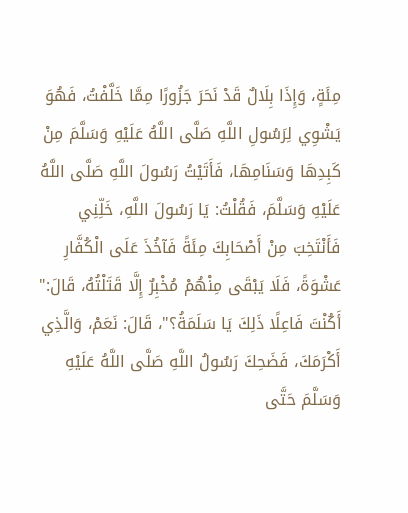مِئَةٍ، وَإِذَا بِلَالٌ قَدْ نَحَرَ جَزُورًا مِمَّا خَلَّفْتُ، فَهُوَ يَشْوِي لِرَسُولِ اللَّهِ صَلَّى اللَّهُ عَلَيْهِ وَسَلَّمَ مِنْ كَبِدِهَا وَسَنَامِهَا، فَأَتَيْتُ رَسُولَ اللَّهِ صَلَّى اللَّهُ عَلَيْهِ وَسَلَّمَ، فَقُلْتُ: يَا رَسُولَ اللَّهِ، خَلِّنِي فَأَنْتَخِبَ مِنْ أَصْحَابِكَ مِئَةً فَآخُذَ عَلَى الْكُفَّارِ عَشْوَةً، فَلَا يَبْقَى مِنْهُمْ مُخْبِرٌ إِلَّا قَتَلْتُهُ، قَالَ:" أَكُنْتَ فَاعِلًا ذَلِكَ يَا سَلَمَةُ؟"، قَالَ: نَعَمْ، وَالَّذِي أَكْرَمَكَ، فَضَحِكَ رَسُولُ اللَّهِ صَلَّى اللَّهُ عَلَيْهِ وَسَلَّمَ حَتَّى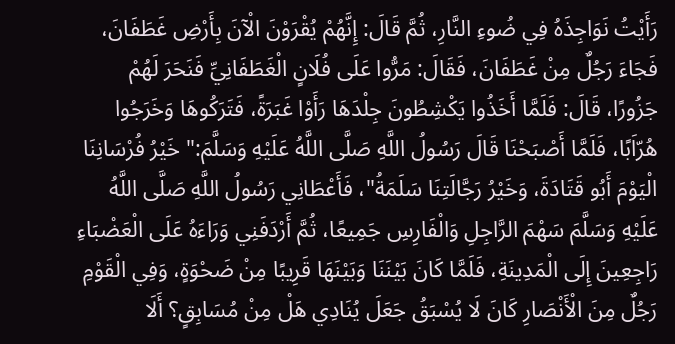رَأَيْتُ نَوَاجِذَهُ فِي ضُوءِ النَّارِ، ثُمَّ قَالَ: إِنَّهُمْ يُقْرَوْنَ الْآنَ بِأَرْضِ غَطَفَانَ، فَجَاءَ رَجُلٌ مِنْ غَطَفَانَ، فَقَالَ: مَرُّوا عَلَى فُلَانٍ الْغَطَفَانِيِّ فَنَحَرَ لَهُمْ جَزُورًا، قَالَ: فَلَمَّا أَخَذُوا يَكْشِطُونَ جِلْدَهَا رَأَوْا غَبَرَةً، فَتَرَكُوهَا وَخَرَجُوا هُرّاَبًا، فَلَمَّا أَصْبَحْنَا قَالَ رَسُولُ اللَّهِ صَلَّى اللَّهُ عَلَيْهِ وَسَلَّمَ:" خَيْرُ فُرْسَانِنَا الْيَوْمَ أَبُو قَتَادَةَ، وَخَيْرُ رَجَّالَتِنَا سَلَمَةُ"، فَأَعْطَانِي رَسُولُ اللَّهِ صَلَّى اللَّهُ عَلَيْهِ وَسَلَّمَ سَهْمَ الرَّاجِلِ وَالْفَارِسِ جَمِيعًا، ثُمَّ أَرْدَفَنِي وَرَاءَهُ عَلَى الْعَضْبَاءِ رَاجِعِينَ إِلَى الْمَدِينَةِ، فَلَمَّا كَانَ بَيْنَنَا وَبَيْنَهَا قَرِيبًا مِنْ ضَحْوَةٍ، وَفِي الْقَوْمِ رَجُلٌ مِنَ الْأَنْصَارِ كَانَ لَا يُسْبَقُ جَعَلَ يُنَادِي هَلْ مِنْ مُسَابِقٍ؟ أَلَا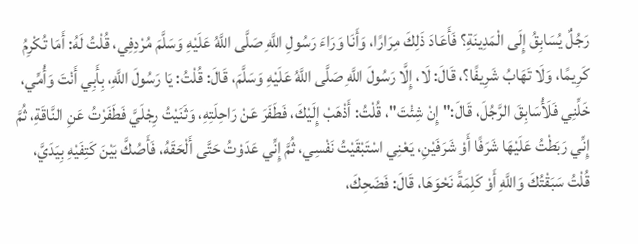رَجُلٌ يُسَابِقُ إِلَى الْمَدِينَةِ؟ فَأَعَادَ ذَلِكَ مِرَارًا، وَأَنَا وَرَاءَ رَسُولِ اللَّهِ صَلَّى اللَّهُ عَلَيْهِ وَسَلَّمَ مُرْدِفِي، قُلْتُ لَهُ: أَمَا تُكْرِمُ كَرِيمًا، وَلَا تَهَابُ شَرِيفًا؟، قَالَ: لَا، إِلَّا رَسُولَ اللَّهِ صَلَّى اللَّهُ عَلَيْهِ وَسَلَّمَ، قَالَ: قُلْتُ: يَا رَسُولَ اللَّهِ، بِأَبِي أَنْتَ وَأُمِّي، خَلِّنِي فَلَأُسَابِقَ الرَّجُلَ، قَالَ:" إِنْ شِئْتَ"، قُلْتُ: أَذْهَبْ إِلَيْكَ، فَطَفَرَ عَنْ رَاحِلَتِهِ، وَثَنَيْتُ رِجْلَيَّ فَطَفَرْتُ عَنِ النَّاقَةِ، ثُمَّ إِنِّي رَبَطْتُ عَلَيْهَا شَرَفًا أَوْ شَرَفَيْنِ، يَعْنِي اسْتَبْقَيْتُ نَفْسِي، ثُمَّ إِنِّي عَدَوْتُ حَتَّى أَلْحَقَهُ، فَأَصُكَّ بَيْنَ كَتِفَيْهِ بِيَدَيَّ، قُلْتُ سَبَقْتُكَ وَاللَّهِ أَوْ كَلِمَةً نَحْوَهَا، قَالَ: فَضَحِكَ،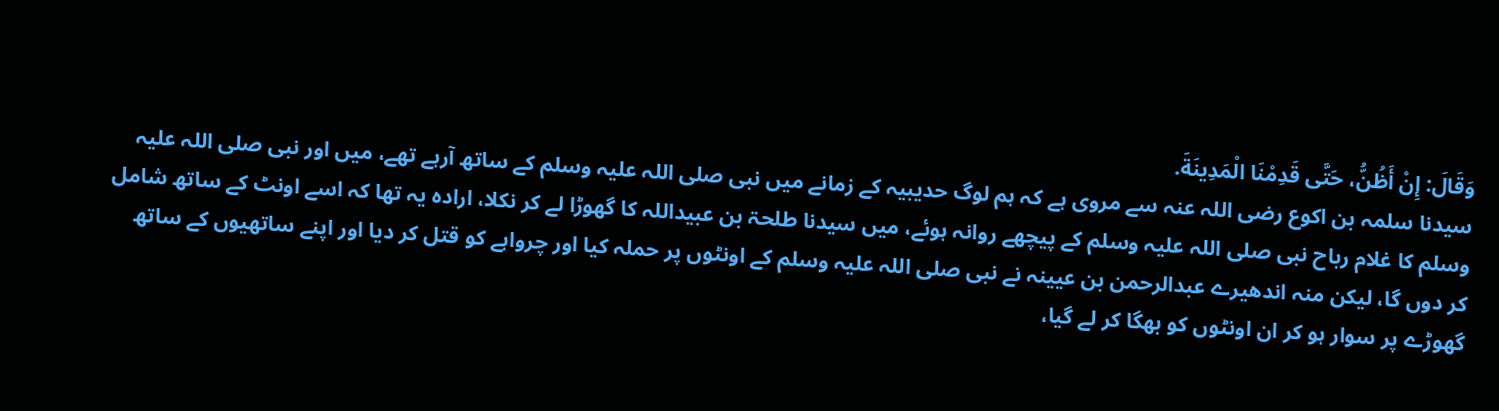وَقَالَ: إِنْ أَظُنُّ، حَتَّى قَدِمْنَا الْمَدِينَةَ.
سیدنا سلمہ بن اکوع رضی اللہ عنہ سے مروی ہے کہ ہم لوگ حدیبیہ کے زمانے میں نبی صلی اللہ علیہ وسلم کے ساتھ آرہے تھے، میں اور نبی صلی اللہ علیہ وسلم کا غلام رباح نبی صلی اللہ علیہ وسلم کے پیچھے روانہ ہوئے، میں سیدنا طلحۃ بن عبیداللہ کا گھوڑا لے کر نکلا، ارادہ یہ تھا کہ اسے اونٹ کے ساتھ شامل کر دوں گا، لیکن منہ اندھیرے عبدالرحمن بن عیینہ نے نبی صلی اللہ علیہ وسلم کے اونٹوں پر حملہ کیا اور چرواہے کو قتل کر دیا اور اپنے ساتھیوں کے ساتھ گھوڑے پر سوار ہو کر ان اونٹوں کو بھگا کر لے گیا،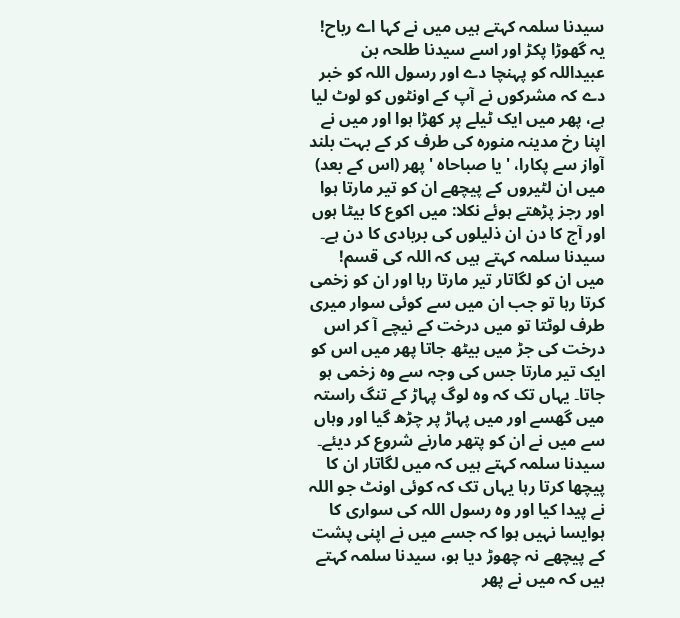سیدنا سلمہ کہتے ہیں میں نے کہا اے رباح! یہ گھوڑا پکڑ اور اسے سیدنا طلحہ بن عبیداللہ کو پہنچا دے اور رسول اللہ کو خبر دے کہ مشرکوں نے آپ کے اونٹوں کو لوٹ لیا ہے، پھر میں ایک ٹیلے پر کھڑا ہوا اور میں نے اپنا رخ مدینہ منورہ کی طرف کر کے بہت بلند آواز سے پکارا، ' یا صباحاہ ' پھر (اس کے بعد) میں ان لٹیروں کے پیچھے ان کو تیر مارتا ہوا اور رجز پڑھتے ہوئے نکلا: میں اکوع کا بیٹا ہوں اور آج کا دن ان ذلیلوں کی بربادی کا دن ہے۔ سیدنا سلمہ کہتے ہیں کہ اللہ کی قسم! میں ان کو لگاتار تیر مارتا رہا اور ان کو زخمی کرتا رہا تو جب ان میں سے کوئی سوار میری طرف لوٹتا تو میں درخت کے نیچے آ کر اس درخت کی جڑ میں بیٹھ جاتا پھر میں اس کو ایک تیر مارتا جس کی وجہ سے وہ زخمی ہو جاتا۔ یہاں تک کہ وہ لوگ پہاڑ کے تنگ راستہ میں گھسے اور میں پہاڑ پر چڑھ گیا اور وہاں سے میں نے ان کو پتھر مارنے شروع کر دیئے۔ سیدنا سلمہ کہتے ہیں کہ میں لگاتار ان کا پیچھا کرتا رہا یہاں تک کہ کوئی اونٹ جو اللہ نے پیدا کیا اور وہ رسول اللہ کی سواری کا ہوایسا نہیں ہوا کہ جسے میں نے اپنی پشت کے پیچھے نہ چھوڑ دیا ہو، سیدنا سلمہ کہتے ہیں کہ میں نے پھر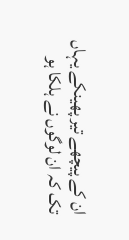ان کے پیچھے تیر پھینکے یہاں تک کہ ان لوگوں نے ہلکا ہو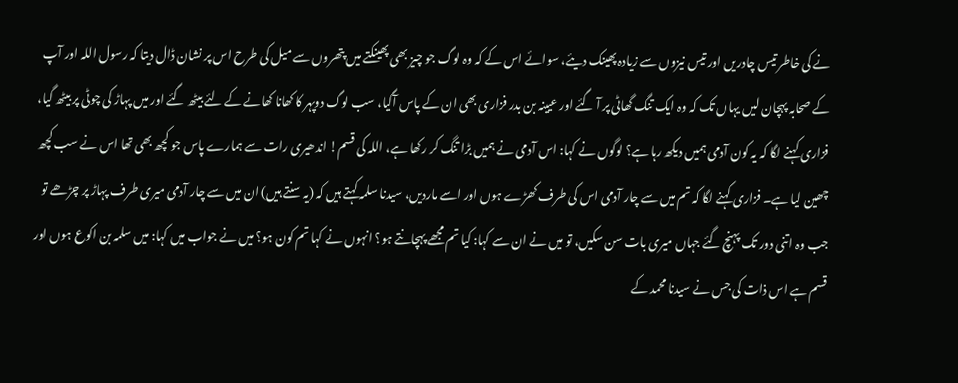نے کی خاطر تیس چادریں اور تیس نیزوں سے زیادہ پھینک دیئے، سوائے اس کے کہ وہ لوگ جو چیز بھی پھینکتے میں پتھروں سے میل کی طرح اس پر نشان ڈال دیتا کہ رسول اللہ اور آپ کے صحابہ پہچان لیں یہاں تک کہ وہ ایک تنگ گھاٹی پر آ گئے اور عیینہ بن بدر فزاری بھی ان کے پاس آگیا، سب لوگ دوپہر کا کھانا کھانے کے لئے بیٹھ گئے اور میں پہاڑ کی چوٹی پر بیٹھ گیا، فزاری کہنے لگا کہ یہ کون آدمی ہمیں دیکھ رہا ہے؟ لوگوں نے کہا: اس آدمی نے ہمیں بڑا تنگ کر رکھا ہے، اللہ کی قسم! اندھیری رات سے ہمارے پاس جو کچھ بھی تھا اس نے سب کچھ چھین لیا ہے۔ فزاری کہنے لگا کہ تم میں سے چار آدمی اس کی طرف کھڑے ہوں اور اسے ماردیں، سیدنا سلمہ کہتے ہیں کہ (یہ سنتے ہیں) ان میں سے چار آدمی میری طرف پہاڑ پر چڑھے تو جب وہ اتنی دور تک پہنچ گئے جہاں میری بات سن سکیں، تو میں نے ان سے کہا: کیا تم مجھے پہچانتے ہو؟ انہوں نے کہا تم کون ہو؟ میں نے جواب میں کہا: میں سلمہ بن اکوع ہوں اور قسم ہے اس ذات کی جس نے سیدنا محمد کے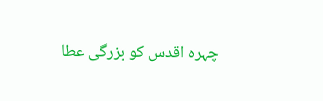چہرہ اقدس کو بزرگی عطا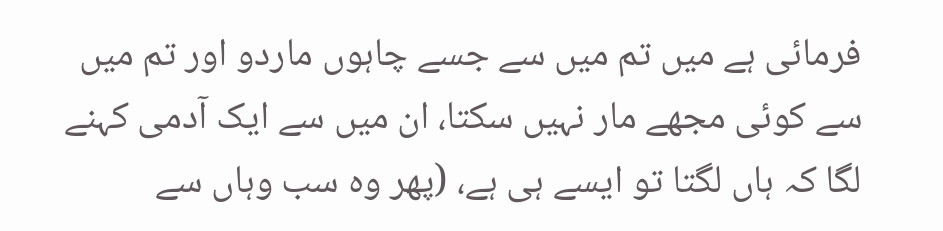فرمائی ہے میں تم میں سے جسے چاہوں ماردو اور تم میں سے کوئی مجھے مار نہیں سکتا، ان میں سے ایک آدمی کہنے لگا کہ ہاں لگتا تو ایسے ہی ہے، (پھر وہ سب وہاں سے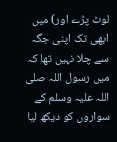لوٹ پڑے اور) میں ابھی تک اپنی جگہ سے چلا نہیں تھا کہ میں رسول اللہ صلی اللہ علیہ وسلم کے سواروں کو دیکھ لیا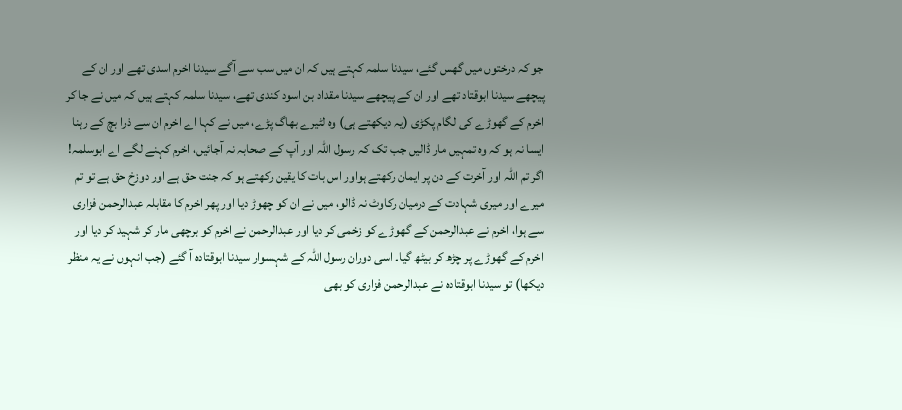جو کہ درختوں میں گھس گئے، سیدنا سلمہ کہتے ہیں کہ ان میں سب سے آگے سیدنا اخرم اسدی تھے اور ان کے پیچھے سیدنا ابوقتاد تھے اور ان کے پیچھے سیدنا مقداد بن اسود کندی تھے، سیدنا سلمہ کہتے ہیں کہ میں نے جا کر اخرم کے گھوڑے کی لگام پکڑی (یہ دیکھتے ہی) وہ لٹیرے بھاگ پڑے، میں نے کہا اے اخرم ان سے ذرا بچ کے رہنا ایسا نہ ہو کہ وہ تمہیں مار ڈالیں جب تک کہ رسول اللہ اور آپ کے صحابہ نہ آجائیں، اخرم کہنے لگے اے ابوسلمہ! اگر تم اللہ اور آخرت کے دن پر ایمان رکھتے ہواور اس بات کا یقین رکھتے ہو کہ جنت حق ہے اور دوزخ حق ہے تو تم میرے اور میری شہادت کے درمیان رکاوٹ نہ ڈالو، میں نے ان کو چھوڑ دیا اور پھر اخرم کا مقابلہ عبدالرحمن فزاری سے ہوا، اخرم نے عبدالرحمن کے گھوڑے کو زخمی کر دیا اور عبدالرحمن نے اخرم کو برچھی مار کر شہید کر دیا اور اخرم کے گھوڑے پر چڑھ کر بیٹھ گیا۔ اسی دوران رسول اللہ کے شہسوار سیدنا ابوقتادہ آ گئے (جب انہوں نے یہ منظر دیکھا) تو سیدنا ابوقتادہ نے عبدالرحمن فزاری کو بھی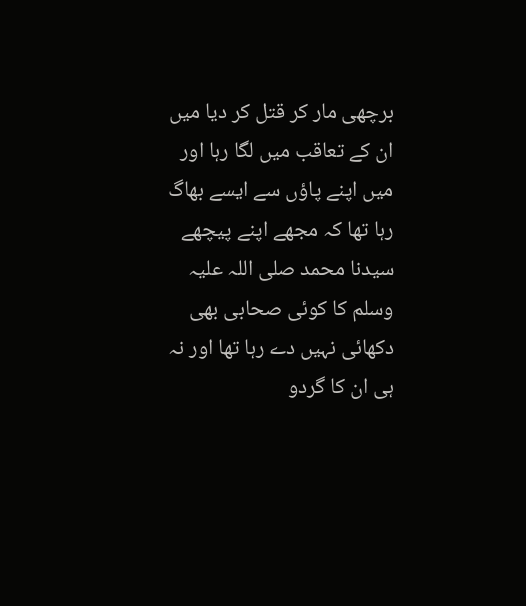برچھی مار کر قتل کر دیا میں ان کے تعاقب میں لگا رہا اور میں اپنے پاؤں سے ایسے بھاگ رہا تھا کہ مجھے اپنے پیچھے سیدنا محمد صلی اللہ علیہ وسلم کا کوئی صحابی بھی دکھائی نہیں دے رہا تھا اور نہ ہی ان کا گردو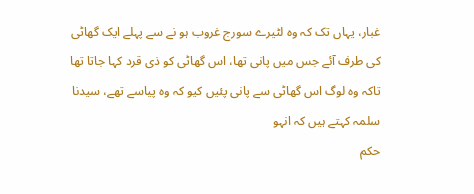غبار، یہاں تک کہ وہ لٹیرے سورج غروب ہو نے سے پہلے ایک گھاٹی کی طرف آئے جس میں پانی تھا، اس گھاٹی کو ذی قرد کہا جاتا تھا تاکہ وہ لوگ اس گھاٹی سے پانی پئیں کیو کہ وہ پیاسے تھے، سیدنا سلمہ کہتے ہیں کہ انہو
حكم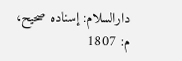دارالسلام: إسناده صحيح، م: 1807